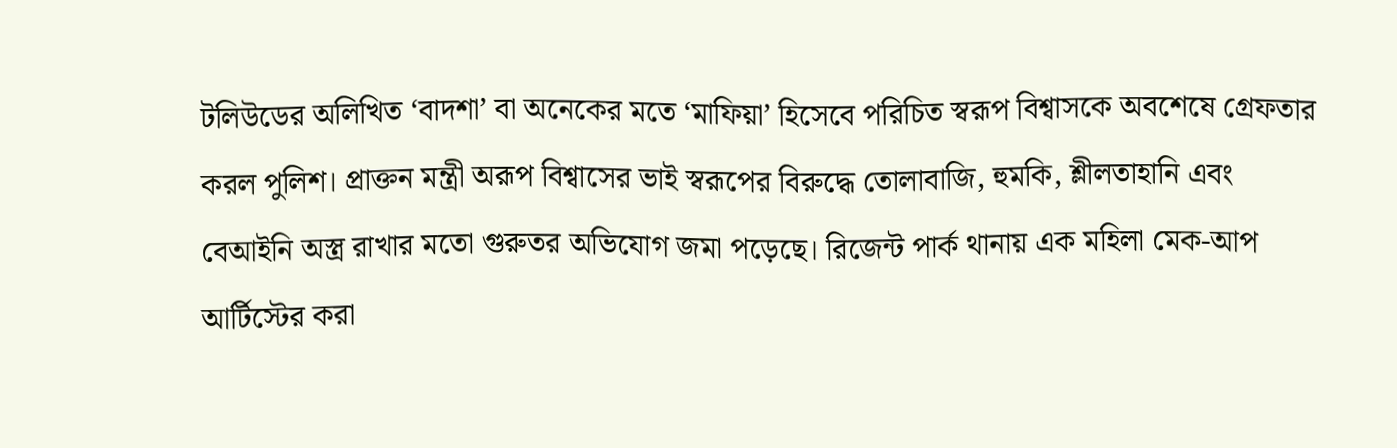টলিউডের অলিখিত ‘বাদশা’ বা অনেকের মতে ‘মাফিয়া’ হিসেবে পরিচিত স্বরূপ বিশ্বাসকে অবশেষে গ্রেফতার করল পুলিশ। প্রাক্তন মন্ত্রী অরূপ বিশ্বাসের ভাই স্বরূপের বিরুদ্ধে তোলাবাজি, হুমকি, শ্লীলতাহানি এবং বেআইনি অস্ত্র রাখার মতো গুরুতর অভিযোগ জমা পড়েছে। রিজেন্ট পার্ক থানায় এক মহিলা মেক-আপ আর্টিস্টের করা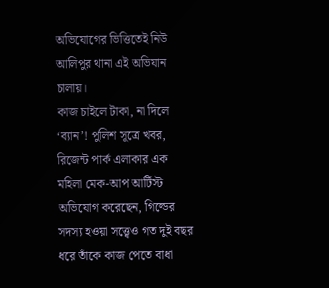অভিযোগের ভিত্তিতেই নিউ আলিপুর থানা এই অভিযান চালায়।
কাজ চাইলে টাকা, না দিলে ‘ব্যান’! পুলিশ সূত্রে খবর, রিজেন্ট পার্ক এলাকার এক মহিলা মেক-আপ আর্টিস্ট অভিযোগ করেছেন, গিল্ডের সদস্য হওয়া সত্ত্বেও গত দুই বছর ধরে তাঁকে কাজ পেতে বাধা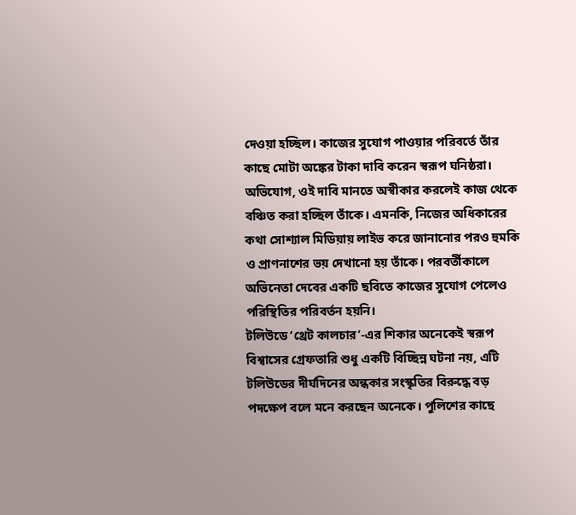দেওয়া হচ্ছিল। কাজের সুযোগ পাওয়ার পরিবর্তে তাঁর কাছে মোটা অঙ্কের টাকা দাবি করেন স্বরূপ ঘনিষ্ঠরা। অভিযোগ, ওই দাবি মানতে অস্বীকার করলেই কাজ থেকে বঞ্চিত করা হচ্ছিল তাঁকে। এমনকি, নিজের অধিকারের কথা সোশ্যাল মিডিয়ায় লাইভ করে জানানোর পরও হুমকি ও প্রাণনাশের ভয় দেখানো হয় তাঁকে। পরবর্তীকালে অভিনেতা দেবের একটি ছবিতে কাজের সুযোগ পেলেও পরিস্থিতির পরিবর্তন হয়নি।
টলিউডে ‘থ্রেট কালচার’-এর শিকার অনেকেই স্বরূপ বিশ্বাসের গ্রেফতারি শুধু একটি বিচ্ছিন্ন ঘটনা নয়, এটি টলিউডের দীর্ঘদিনের অন্ধকার সংস্কৃতির বিরুদ্ধে বড় পদক্ষেপ বলে মনে করছেন অনেকে। পুলিশের কাছে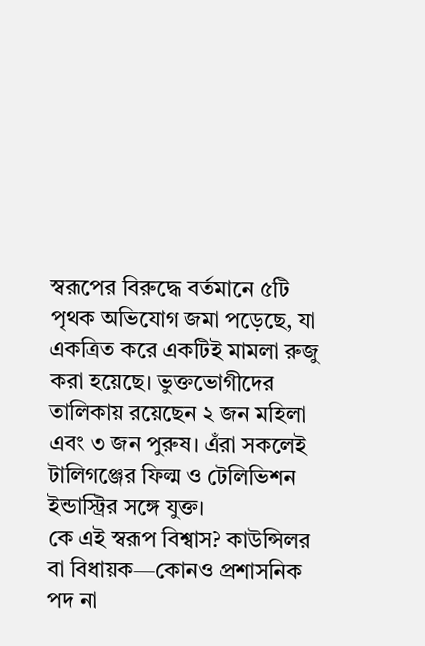স্বরূপের বিরুদ্ধে বর্তমানে ৫টি পৃথক অভিযোগ জমা পড়েছে, যা একত্রিত করে একটিই মামলা রুজু করা হয়েছে। ভুক্তভোগীদের তালিকায় রয়েছেন ২ জন মহিলা এবং ৩ জন পুরুষ। এঁরা সকলেই টালিগঞ্জের ফিল্ম ও টেলিভিশন ইন্ডাস্ট্রির সঙ্গে যুক্ত।
কে এই স্বরূপ বিশ্বাস? কাউন্সিলর বা বিধায়ক—কোনও প্রশাসনিক পদ না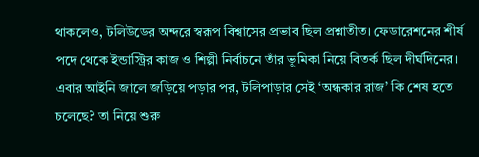থাকলেও, টলিউডের অন্দরে স্বরূপ বিশ্বাসের প্রভাব ছিল প্রশ্নাতীত। ফেডারেশনের শীর্ষ পদে থেকে ইন্ডাস্ট্রির কাজ ও শিল্পী নির্বাচনে তাঁর ভূমিকা নিয়ে বিতর্ক ছিল দীর্ঘদিনের। এবার আইনি জালে জড়িয়ে পড়ার পর, টলিপাড়ার সেই ‘অন্ধকার রাজ’ কি শেষ হতে চলেছে? তা নিয়ে শুরু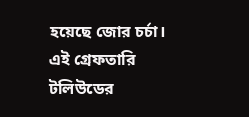হয়েছে জোর চর্চা।
এই গ্রেফতারি টলিউডের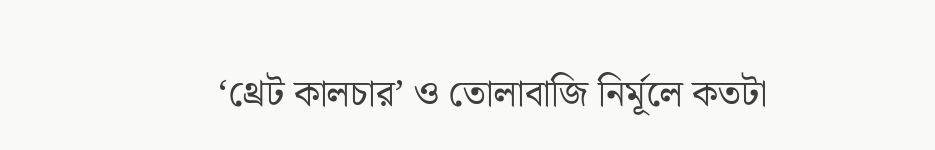‘থ্রেট কালচার’ ও তোলাবাজি নির্মূলে কতটা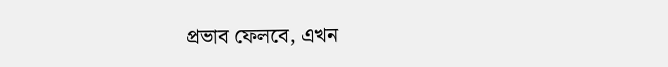প্রভাব ফেলবে, এখন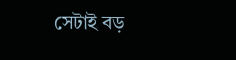সেটাই বড়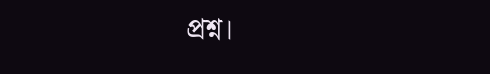প্রশ্ন।